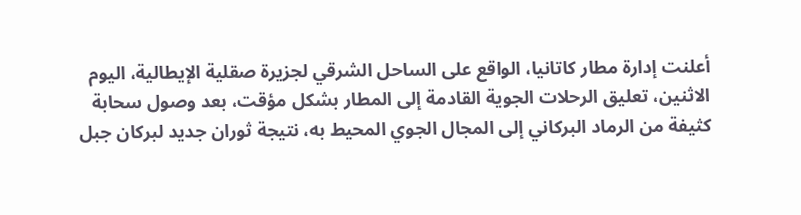أعلنت إدارة مطار كاتانيا، الواقع على الساحل الشرقي لجزيرة صقلية الإيطالية، اليوم الاثنين، تعليق الرحلات الجوية القادمة إلى المطار بشكل مؤقت، بعد وصول سحابة كثيفة من الرماد البركاني إلى المجال الجوي المحيط به، نتيجة ثوران جديد لبركان جبل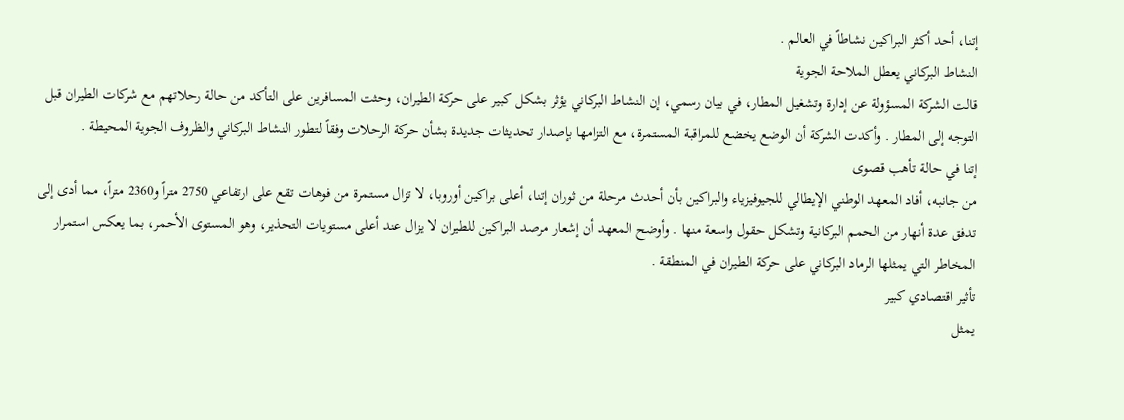إتنا، أحد أكثر البراكين نشاطاً في العالم .
النشاط البركاني يعطل الملاحة الجوية
قالت الشركة المسؤولة عن إدارة وتشغيل المطار، في بيان رسمي، إن النشاط البركاني يؤثر بشكل كبير على حركة الطيران، وحثت المسافرين على التأكد من حالة رحلاتهم مع شركات الطيران قبل التوجه إلى المطار . وأكدت الشركة أن الوضع يخضع للمراقبة المستمرة، مع التزامها بإصدار تحديثات جديدة بشأن حركة الرحلات وفقاً لتطور النشاط البركاني والظروف الجوية المحيطة .
إتنا في حالة تأهب قصوى
من جانبه، أفاد المعهد الوطني الإيطالي للجيوفيزياء والبراكين بأن أحدث مرحلة من ثوران إتنا، أعلى براكين أوروبا، لا تزال مستمرة من فوهات تقع على ارتفاعي 2750 متراً و2360 متراً، مما أدى إلى تدفق عدة أنهار من الحمم البركانية وتشكل حقول واسعة منها . وأوضح المعهد أن إشعار مرصد البراكين للطيران لا يزال عند أعلى مستويات التحذير، وهو المستوى الأحمر، بما يعكس استمرار المخاطر التي يمثلها الرماد البركاني على حركة الطيران في المنطقة .
تأثير اقتصادي كبير
يمثل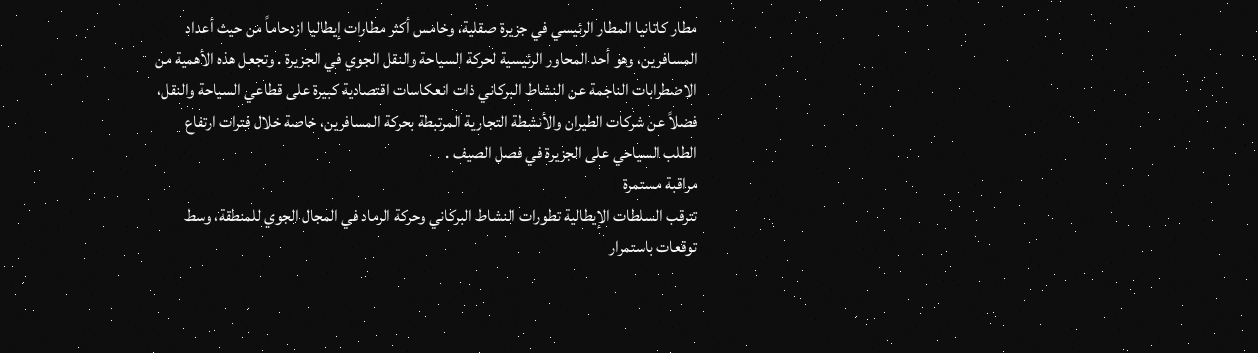مطار كاتانيا المطار الرئيسي في جزيرة صقلية، وخامس أكثر مطارات إيطاليا ازدحاماً من حيث أعداد المسافرين، وهو أحد المحاور الرئيسية لحركة السياحة والنقل الجوي في الجزيرة . وتجعل هذه الأهمية من الاضطرابات الناجمة عن النشاط البركاني ذات انعكاسات اقتصادية كبيرة على قطاعي السياحة والنقل، فضلاً عن شركات الطيران والأنشطة التجارية المرتبطة بحركة المسافرين، خاصة خلال فترات ارتفاع الطلب السياحي على الجزيرة في فصل الصيف .
مراقبة مستمرة
تترقب السلطات الإيطالية تطورات النشاط البركاني وحركة الرماد في المجال الجوي للمنطقة، وسط توقعات باستمرار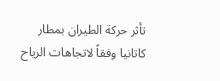تأثر حركة الطيران بمطار كاتانيا وفقاً لاتجاهات الرياح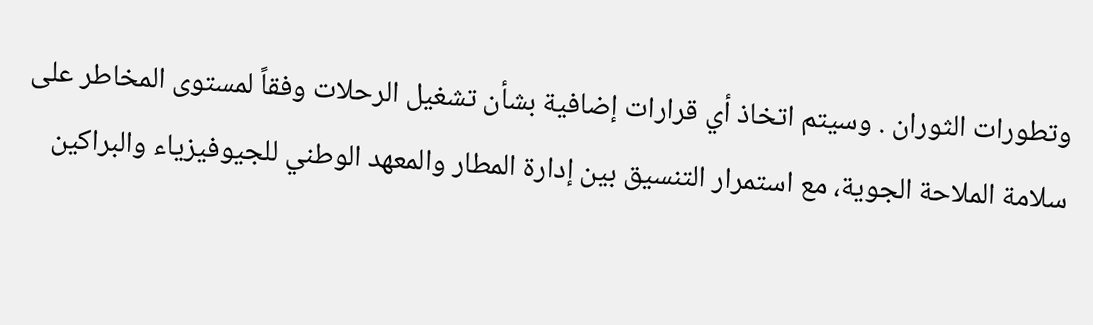وتطورات الثوران . وسيتم اتخاذ أي قرارات إضافية بشأن تشغيل الرحلات وفقاً لمستوى المخاطر على سلامة الملاحة الجوية، مع استمرار التنسيق بين إدارة المطار والمعهد الوطني للجيوفيزياء والبراكين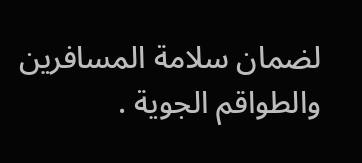لضمان سلامة المسافرين والطواقم الجوية .